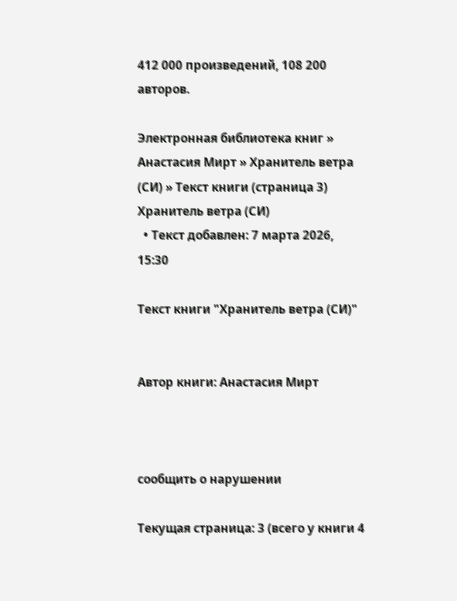412 000 произведений, 108 200 авторов.

Электронная библиотека книг » Анастасия Мирт » Хранитель ветра (СИ) » Текст книги (страница 3)
Хранитель ветра (СИ)
  • Текст добавлен: 7 марта 2026, 15:30

Текст книги "Хранитель ветра (СИ)"


Автор книги: Анастасия Мирт



сообщить о нарушении

Текущая страница: 3 (всего у книги 4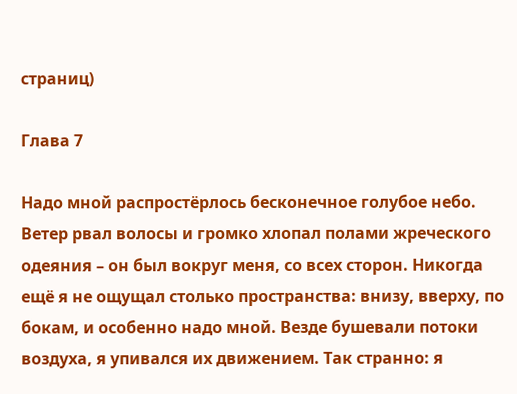страниц)

Глава 7

Надо мной распростёрлось бесконечное голубое небо. Ветер рвал волосы и громко хлопал полами жреческого одеяния – он был вокруг меня, со всех сторон. Никогда ещё я не ощущал столько пространства: внизу, вверху, по бокам, и особенно надо мной. Везде бушевали потоки воздуха, я упивался их движением. Так странно: я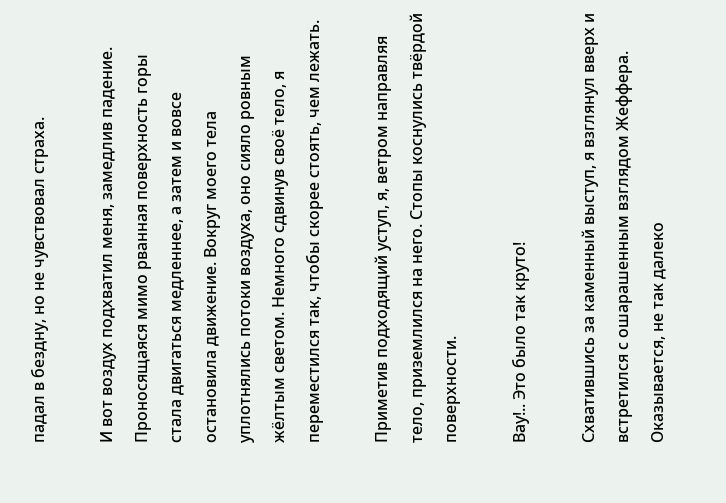падал в бездну, но не чувствовал страха.

И вот воздух подхватил меня, замедлив падение. Проносящаяся мимо рванная поверхность горы стала двигаться медленнее, а затем и вовсе остановила движение. Вокруг моего тела уплотнялись потоки воздуха, оно сияло ровным жёлтым светом. Немного сдвинув своё тело, я переместился так, чтобы скорее стоять, чем лежать.

Приметив подходящий уступ, я, ветром направляя тело, приземлился на него. Стопы коснулись твёрдой поверхности.

Вау!.. Это было так круто!

Схватившись за каменный выступ, я взглянул вверх и встретился с ошарашенным взглядом Жеффера. Оказывается, не так далеко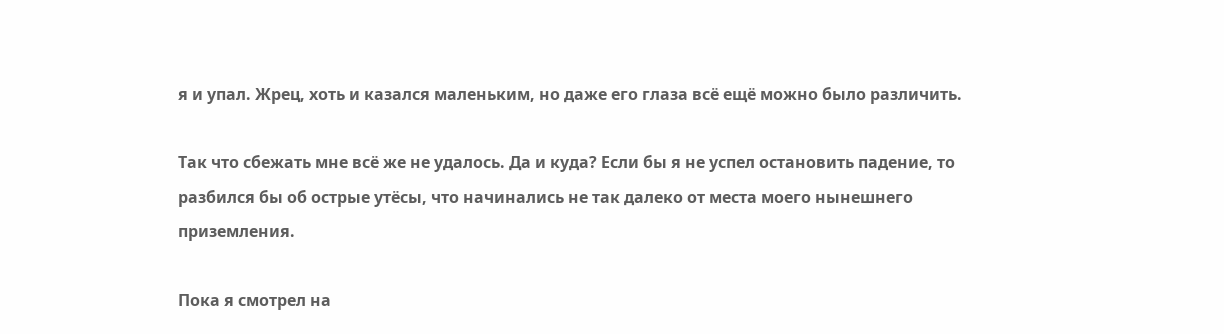я и упал. Жрец, хоть и казался маленьким, но даже его глаза всё ещё можно было различить.

Так что сбежать мне всё же не удалось. Да и куда? Если бы я не успел остановить падение, то разбился бы об острые утёсы, что начинались не так далеко от места моего нынешнего приземления.

Пока я смотрел на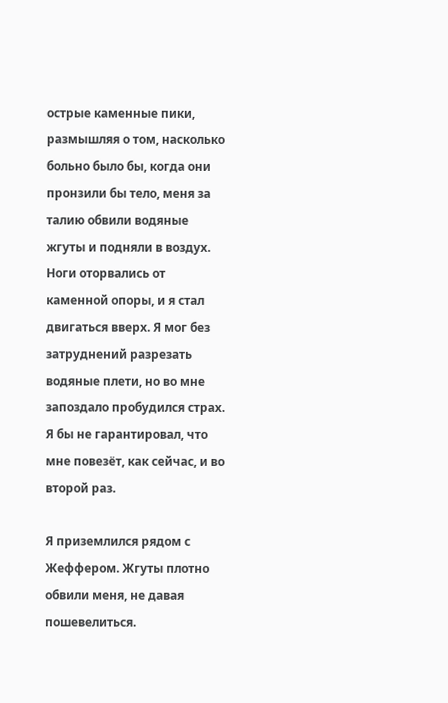острые каменные пики, размышляя о том, насколько больно было бы, когда они пронзили бы тело, меня за талию обвили водяные жгуты и подняли в воздух. Ноги оторвались от каменной опоры, и я стал двигаться вверх. Я мог без затруднений разрезать водяные плети, но во мне запоздало пробудился страх. Я бы не гарантировал, что мне повезёт, как сейчас, и во второй раз.

Я приземлился рядом с Жеффером. Жгуты плотно обвили меня, не давая пошевелиться.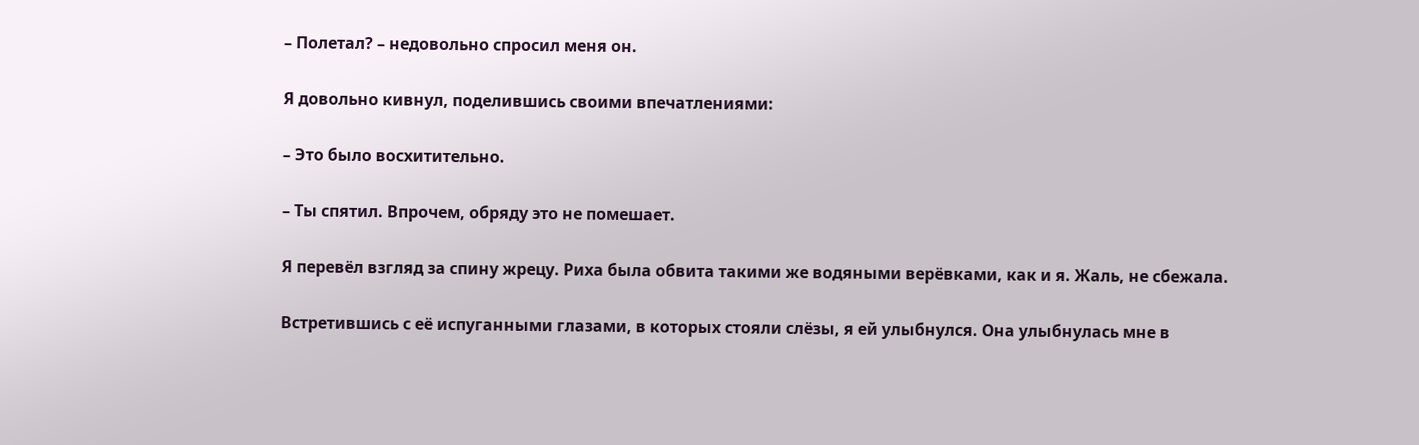– Полетал? – недовольно спросил меня он.

Я довольно кивнул, поделившись своими впечатлениями:

– Это было восхитительно.

– Ты спятил. Впрочем, обряду это не помешает.

Я перевёл взгляд за спину жрецу. Риха была обвита такими же водяными верёвками, как и я. Жаль, не сбежала.

Встретившись с её испуганными глазами, в которых стояли слёзы, я ей улыбнулся. Она улыбнулась мне в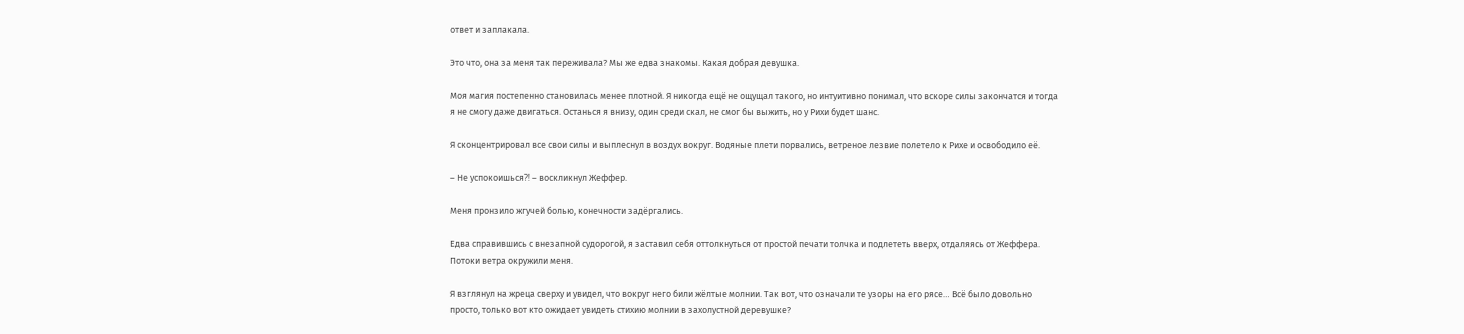ответ и заплакала.

Это что, она за меня так переживала? Мы же едва знакомы. Какая добрая девушка.

Моя магия постепенно становилась менее плотной. Я никогда ещё не ощущал такого, но интуитивно понимал, что вскоре силы закончатся и тогда я не смогу даже двигаться. Останься я внизу, один среди скал, не смог бы выжить, но у Рихи будет шанс.

Я сконцентрировал все свои силы и выплеснул в воздух вокруг. Водяные плети порвались, ветреное лезвие полетело к Рихе и освободило её.

– Не успокоишься⁈ – воскликнул Жеффер.

Меня пронзило жгучей болью, конечности задёргались.

Едва справившись с внезапной судорогой, я заставил себя оттолкнуться от простой печати толчка и подлететь вверх, отдаляясь от Жеффера. Потоки ветра окружили меня.

Я взглянул на жреца сверху и увидел, что вокруг него били жёлтые молнии. Так вот, что означали те узоры на его рясе… Всё было довольно просто, только вот кто ожидает увидеть стихию молнии в захолустной деревушке?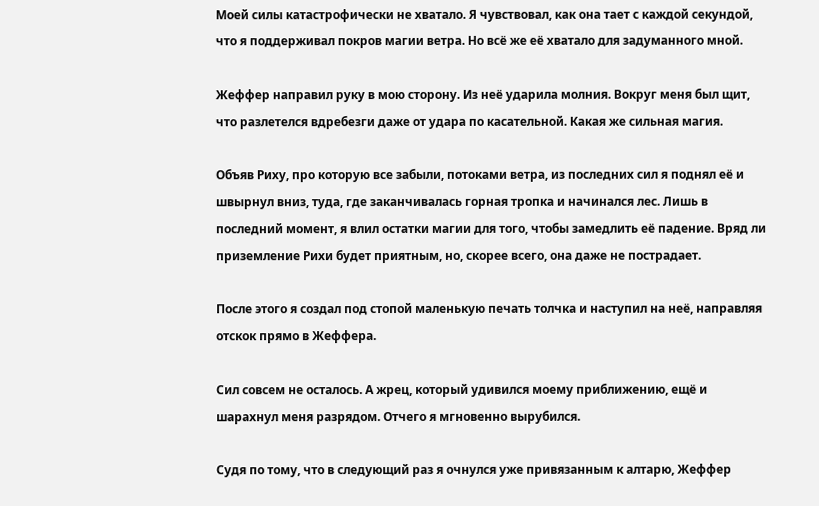Моей силы катастрофически не хватало. Я чувствовал, как она тает с каждой секундой, что я поддерживал покров магии ветра. Но всё же её хватало для задуманного мной.

Жеффер направил руку в мою сторону. Из неё ударила молния. Вокруг меня был щит, что разлетелся вдребезги даже от удара по касательной. Какая же сильная магия.

Объяв Риху, про которую все забыли, потоками ветра, из последних сил я поднял её и швырнул вниз, туда, где заканчивалась горная тропка и начинался лес. Лишь в последний момент, я влил остатки магии для того, чтобы замедлить её падение. Вряд ли приземление Рихи будет приятным, но, скорее всего, она даже не пострадает.

После этого я создал под стопой маленькую печать толчка и наступил на неё, направляя отскок прямо в Жеффера.

Сил совсем не осталось. А жрец, который удивился моему приближению, ещё и шарахнул меня разрядом. Отчего я мгновенно вырубился.

Судя по тому, что в следующий раз я очнулся уже привязанным к алтарю, Жеффер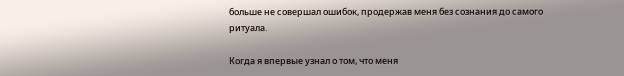больше не совершал ошибок, продержав меня без сознания до самого ритуала.

Когда я впервые узнал о том, что меня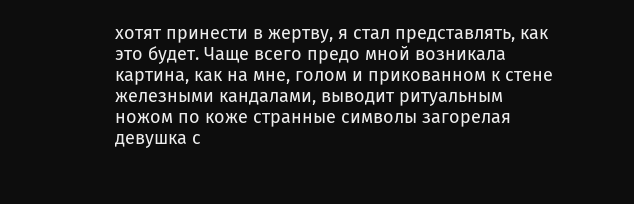хотят принести в жертву, я стал представлять, как это будет. Чаще всего предо мной возникала картина, как на мне, голом и прикованном к стене железными кандалами, выводит ритуальным ножом по коже странные символы загорелая девушка с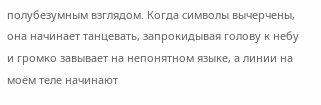полубезумным взглядом. Когда символы вычерчены, она начинает танцевать, запрокидывая голову к небу и громко завывает на непонятном языке, а линии на моём теле начинают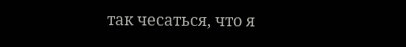так чесаться, что я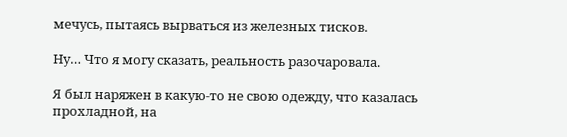мечусь, пытаясь вырваться из железных тисков.

Ну… Что я могу сказать, реальность разочаровала.

Я был наряжен в какую-то не свою одежду, что казалась прохладной, на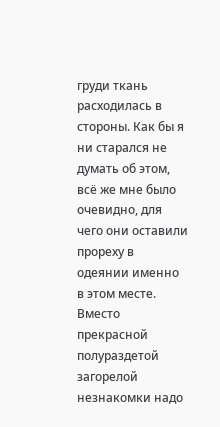груди ткань расходилась в стороны. Как бы я ни старался не думать об этом, всё же мне было очевидно, для чего они оставили прореху в одеянии именно в этом месте. Вместо прекрасной полураздетой загорелой незнакомки надо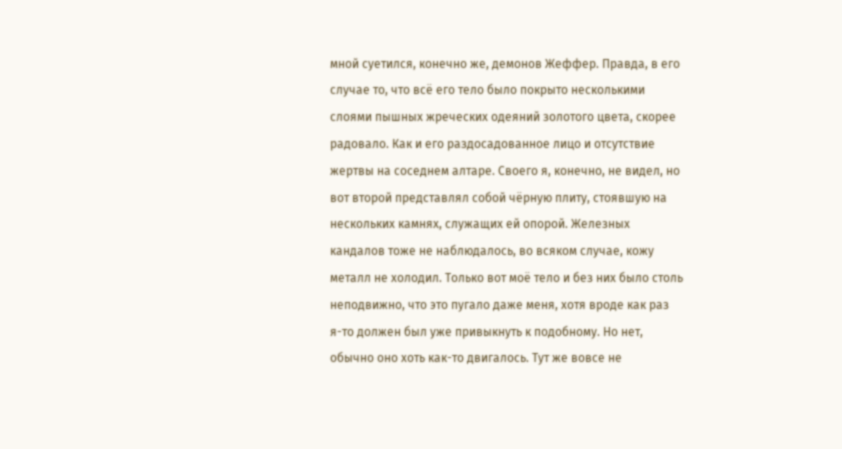мной суетился, конечно же, демонов Жеффер. Правда, в его случае то, что всё его тело было покрыто несколькими слоями пышных жреческих одеяний золотого цвета, скорее радовало. Как и его раздосадованное лицо и отсутствие жертвы на соседнем алтаре. Своего я, конечно, не видел, но вот второй представлял собой чёрную плиту, стоявшую на нескольких камнях, служащих ей опорой. Железных кандалов тоже не наблюдалось, во всяком случае, кожу металл не холодил. Только вот моё тело и без них было столь неподвижно, что это пугало даже меня, хотя вроде как раз я-то должен был уже привыкнуть к подобному. Но нет, обычно оно хоть как-то двигалось. Тут же вовсе не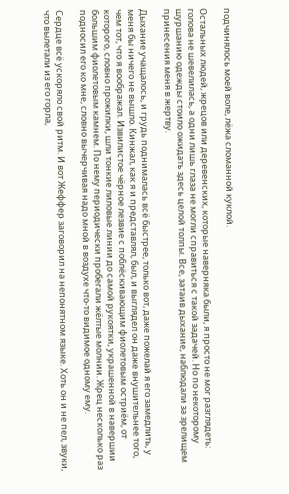подчинялось моей воле, лёжа сломанной куклой.

Остальных людей, жрецов или деревенских, которые наверняка были, я просто не мог разглядеть: голова не шевелилась, а одни лишь глаза не могли справиться с такой задачей. Но по некоторому шуршанию одежды стоило ожидать здесь целой толпы. Все, затаив дыхание, наблюдали за зрелищем принесения меня в жертву.

Дыхание учащалось, и грудь поднималась всё быстрее, только вот, даже пожелай я его замедлить, у меня бы ничего не вышло. Кинжал, как я и представлял, был, и выглядел он даже внушительнее того, чем тот, что я воображал. Извилистое чёрное лезвие с поблёскивающим фиолетовым остриём, от которого, словно прожилки, шли тонкие лиловые линии до самой рукоятки, украшенной в навершии большим фиолетовым камнем. По нему периодически пробегали жёлтые молнии. Жрец несколько раз подносил его ко мне, словно вычерчивая надо мной в воздухе что-то видимое одному ему.

Сердце всё ускоряло свой ритм. И вот Жеффер заговорил на непонятном языке. Хоть он и не пел, звуки, что вылетали из его горла,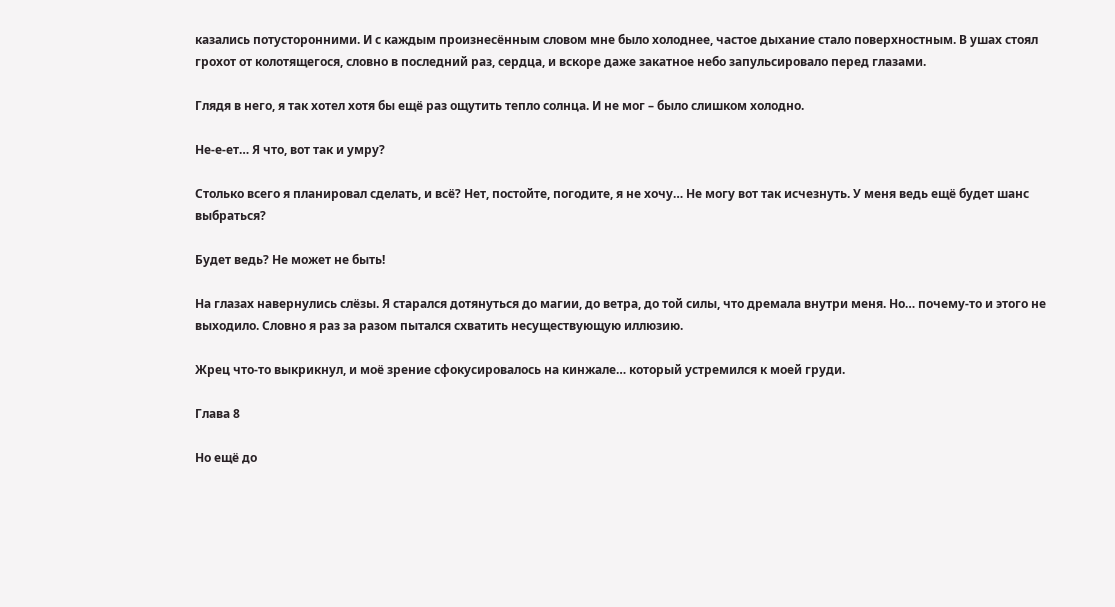казались потусторонними. И с каждым произнесённым словом мне было холоднее, частое дыхание стало поверхностным. В ушах стоял грохот от колотящегося, словно в последний раз, сердца, и вскоре даже закатное небо запульсировало перед глазами.

Глядя в него, я так хотел хотя бы ещё раз ощутить тепло солнца. И не мог – было слишком холодно.

Не-е-ет… Я что, вот так и умру?

Столько всего я планировал сделать, и всё? Нет, постойте, погодите, я не хочу… Не могу вот так исчезнуть. У меня ведь ещё будет шанс выбраться?

Будет ведь? Не может не быть!

На глазах навернулись слёзы. Я старался дотянуться до магии, до ветра, до той силы, что дремала внутри меня. Но… почему-то и этого не выходило. Словно я раз за разом пытался схватить несуществующую иллюзию.

Жрец что-то выкрикнул, и моё зрение сфокусировалось на кинжале… который устремился к моей груди.

Глава 8

Но ещё до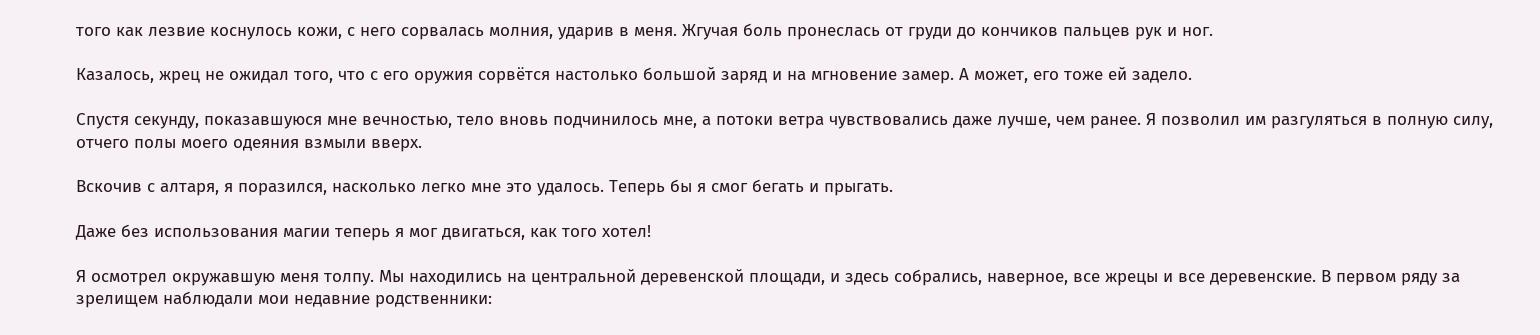того как лезвие коснулось кожи, с него сорвалась молния, ударив в меня. Жгучая боль пронеслась от груди до кончиков пальцев рук и ног.

Казалось, жрец не ожидал того, что с его оружия сорвётся настолько большой заряд и на мгновение замер. А может, его тоже ей задело.

Спустя секунду, показавшуюся мне вечностью, тело вновь подчинилось мне, а потоки ветра чувствовались даже лучше, чем ранее. Я позволил им разгуляться в полную силу, отчего полы моего одеяния взмыли вверх.

Вскочив с алтаря, я поразился, насколько легко мне это удалось. Теперь бы я смог бегать и прыгать.

Даже без использования магии теперь я мог двигаться, как того хотел!

Я осмотрел окружавшую меня толпу. Мы находились на центральной деревенской площади, и здесь собрались, наверное, все жрецы и все деревенские. В первом ряду за зрелищем наблюдали мои недавние родственники: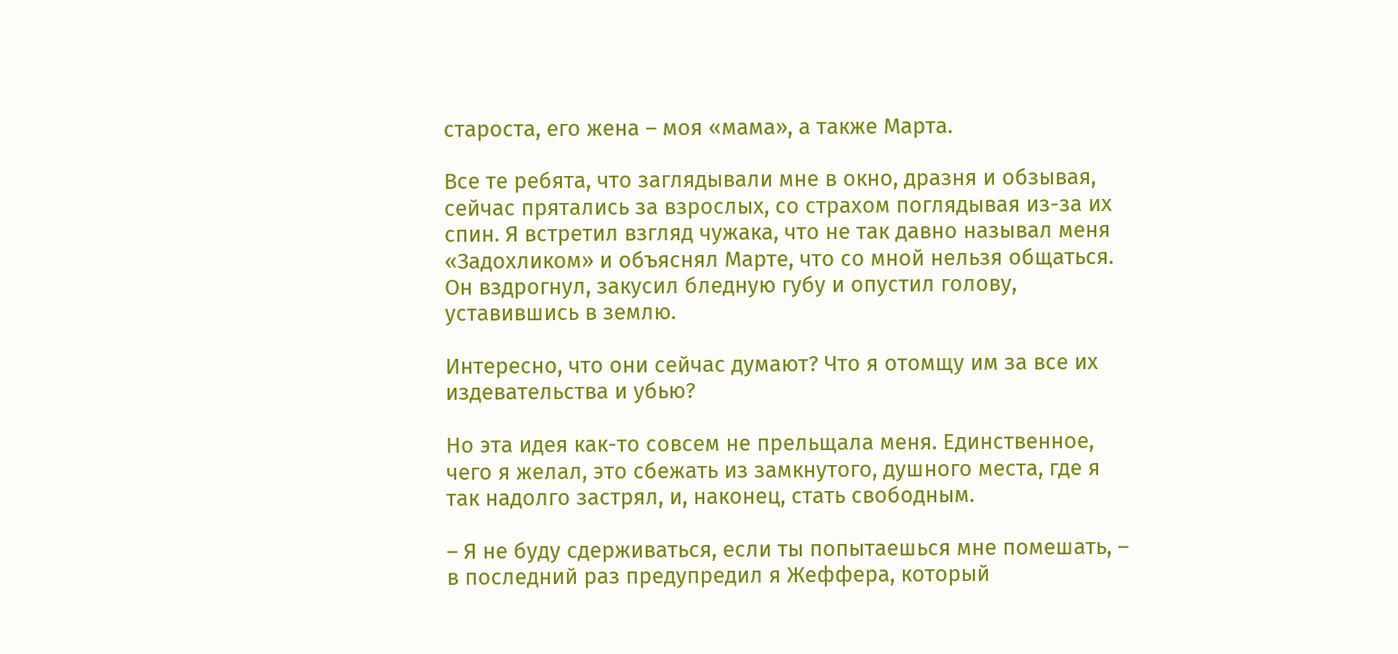староста, его жена – моя «мама», а также Марта.

Все те ребята, что заглядывали мне в окно, дразня и обзывая, сейчас прятались за взрослых, со страхом поглядывая из-за их спин. Я встретил взгляд чужака, что не так давно называл меня «Задохликом» и объяснял Марте, что со мной нельзя общаться. Он вздрогнул, закусил бледную губу и опустил голову, уставившись в землю.

Интересно, что они сейчас думают? Что я отомщу им за все их издевательства и убью?

Но эта идея как-то совсем не прельщала меня. Единственное, чего я желал, это сбежать из замкнутого, душного места, где я так надолго застрял, и, наконец, стать свободным.

– Я не буду сдерживаться, если ты попытаешься мне помешать, – в последний раз предупредил я Жеффера, который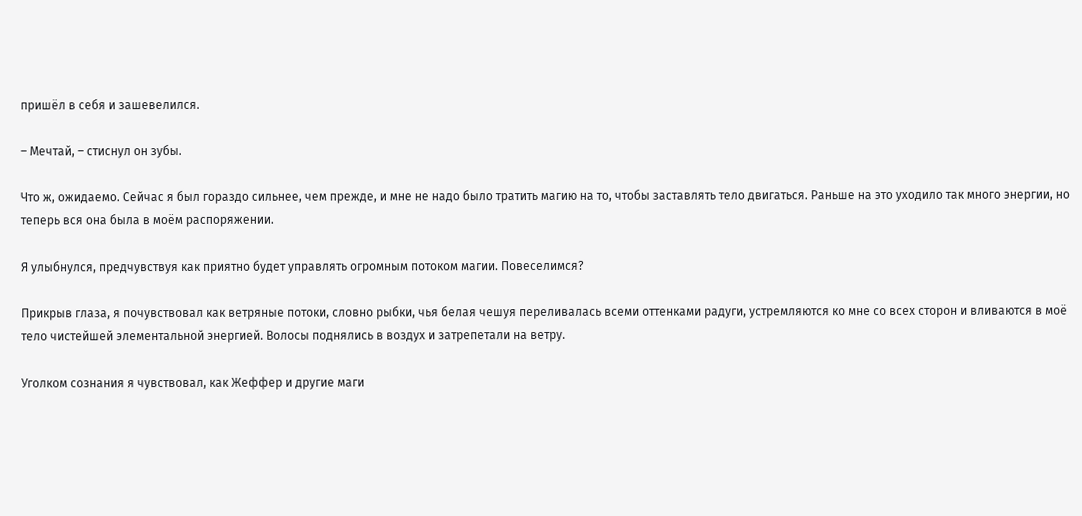пришёл в себя и зашевелился.

– Мечтай, – стиснул он зубы.

Что ж, ожидаемо. Сейчас я был гораздо сильнее, чем прежде, и мне не надо было тратить магию на то, чтобы заставлять тело двигаться. Раньше на это уходило так много энергии, но теперь вся она была в моём распоряжении.

Я улыбнулся, предчувствуя как приятно будет управлять огромным потоком магии. Повеселимся?

Прикрыв глаза, я почувствовал как ветряные потоки, словно рыбки, чья белая чешуя переливалась всеми оттенками радуги, устремляются ко мне со всех сторон и вливаются в моё тело чистейшей элементальной энергией. Волосы поднялись в воздух и затрепетали на ветру.

Уголком сознания я чувствовал, как Жеффер и другие маги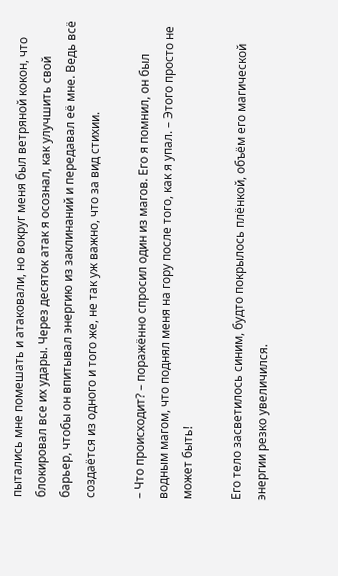пытались мне помешать и атаковали, но вокруг меня был ветряной кокон, что блокировал все их удары. Через десяток атак я осознал, как улучшить свой барьер, чтобы он впитывал энергию из заклинаний и передавал её мне. Ведь всё создаётся из одного и того же, не так уж важно, что за вид стихии.

– Что происходит? – поражённо спросил один из магов. Его я помнил, он был водным магом, что поднял меня на гору после того, как я упал. – Этого просто не может быть!

Его тело засветилось синим, будто покрылось плёнкой, объём его магической энергии резко увеличился.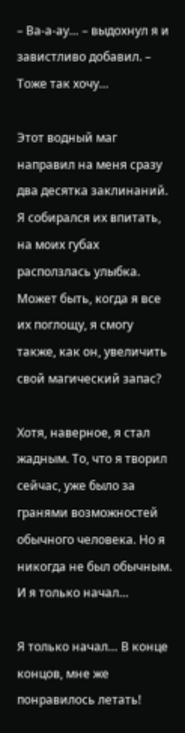– Ва-а-ау… – выдохнул я и завистливо добавил. – Тоже так хочу…

Этот водный маг направил на меня сразу два десятка заклинаний. Я собирался их впитать, на моих губах расползлась улыбка. Может быть, когда я все их поглощу, я смогу также, как он, увеличить свой магический запас?

Хотя, наверное, я стал жадным. То, что я творил сейчас, уже было за гранями возможностей обычного человека. Но я никогда не был обычным. И я только начал…

Я только начал… В конце концов, мне же понравилось летать!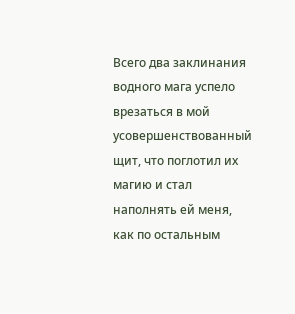Всего два заклинания водного мага успело врезаться в мой усовершенствованный щит, что поглотил их магию и стал наполнять ей меня, как по остальным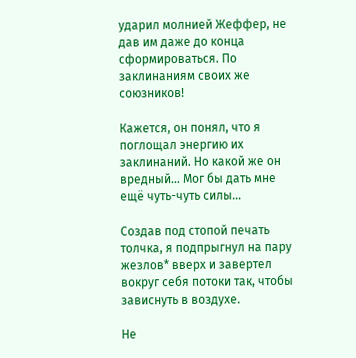ударил молнией Жеффер, не дав им даже до конца сформироваться. По заклинаниям своих же союзников!

Кажется, он понял, что я поглощал энергию их заклинаний. Но какой же он вредный… Мог бы дать мне ещё чуть-чуть силы…

Создав под стопой печать толчка, я подпрыгнул на пару жезлов* вверх и завертел вокруг себя потоки так, чтобы зависнуть в воздухе.

Не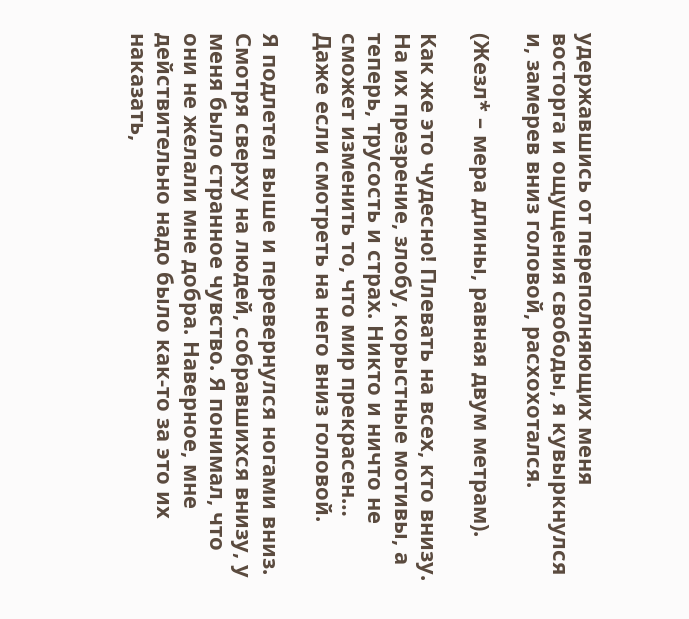удержавшись от переполняющих меня восторга и ощущения свободы, я кувыркнулся и, замерев вниз головой, расхохотался.

(Жезл* – мера длины, равная двум метрам).

Как же это чудесно! Плевать на всех, кто внизу. На их презрение, злобу, корыстные мотивы, а теперь, трусость и страх. Никто и ничто не сможет изменить то, что мир прекрасен… Даже если смотреть на него вниз головой.

Я подлетел выше и перевернулся ногами вниз. Смотря сверху на людей, собравшихся внизу, у меня было странное чувство. Я понимал, что они не желали мне добра. Наверное, мне действительно надо было как-то за это их наказать,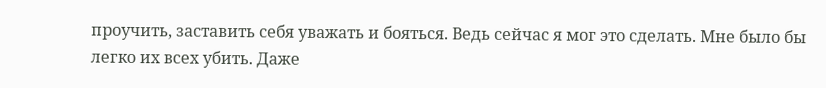проучить, заставить себя уважать и бояться. Ведь сейчас я мог это сделать. Мне было бы легко их всех убить. Даже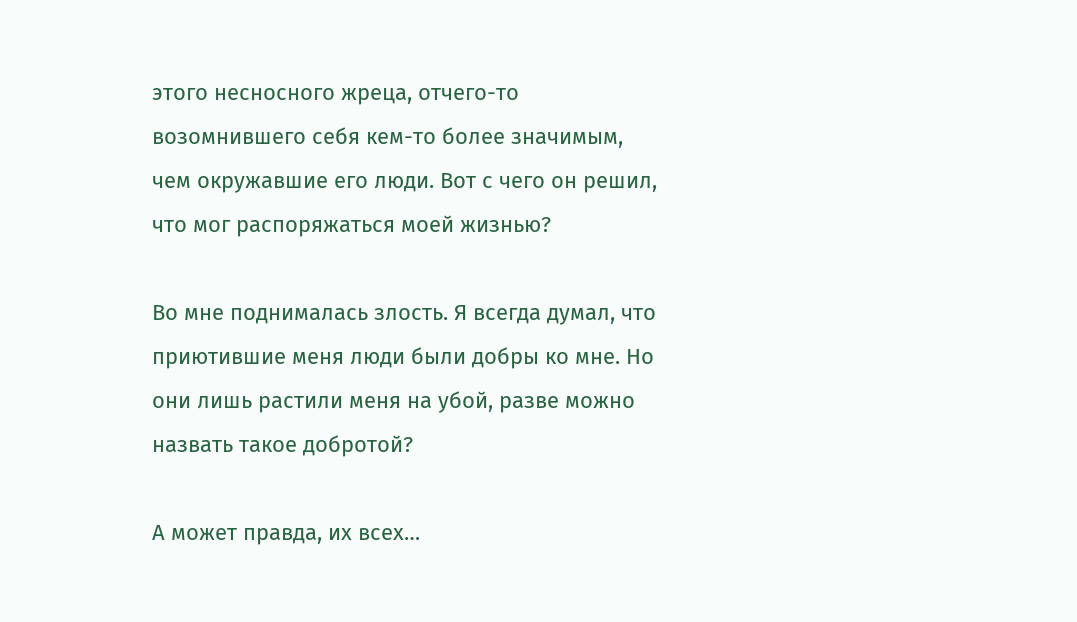этого несносного жреца, отчего-то возомнившего себя кем-то более значимым, чем окружавшие его люди. Вот с чего он решил, что мог распоряжаться моей жизнью?

Во мне поднималась злость. Я всегда думал, что приютившие меня люди были добры ко мне. Но они лишь растили меня на убой, разве можно назвать такое добротой?

А может правда, их всех…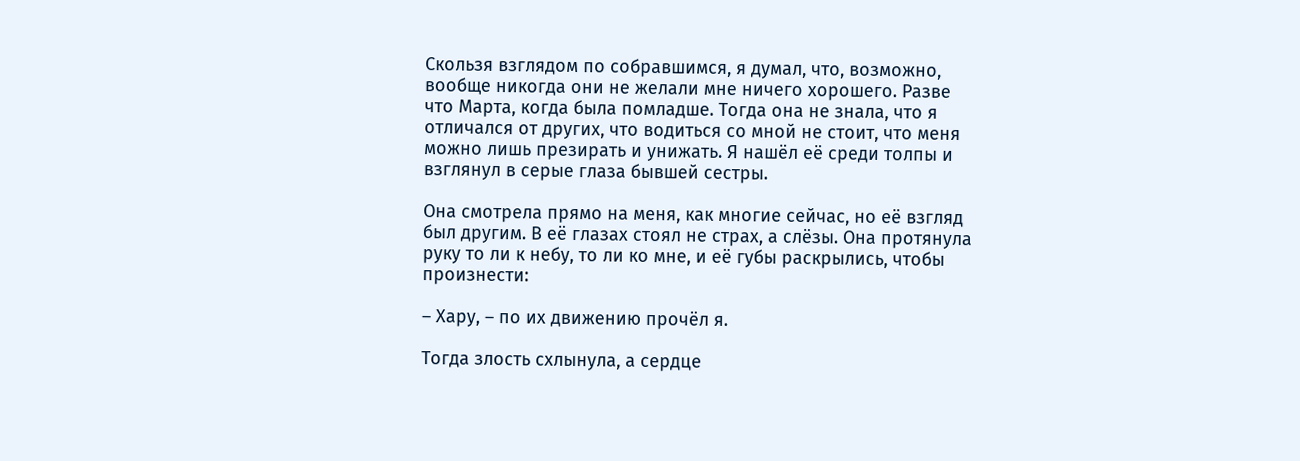Скользя взглядом по собравшимся, я думал, что, возможно, вообще никогда они не желали мне ничего хорошего. Разве что Марта, когда была помладше. Тогда она не знала, что я отличался от других, что водиться со мной не стоит, что меня можно лишь презирать и унижать. Я нашёл её среди толпы и взглянул в серые глаза бывшей сестры.

Она смотрела прямо на меня, как многие сейчас, но её взгляд был другим. В её глазах стоял не страх, а слёзы. Она протянула руку то ли к небу, то ли ко мне, и её губы раскрылись, чтобы произнести:

– Хару, – по их движению прочёл я.

Тогда злость схлынула, а сердце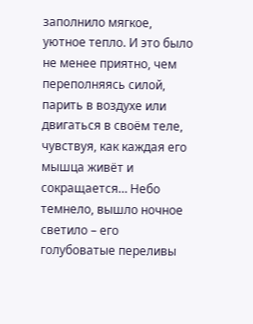заполнило мягкое, уютное тепло. И это было не менее приятно, чем переполняясь силой, парить в воздухе или двигаться в своём теле, чувствуя, как каждая его мышца живёт и сокращается… Небо темнело, вышло ночное светило – его голубоватые переливы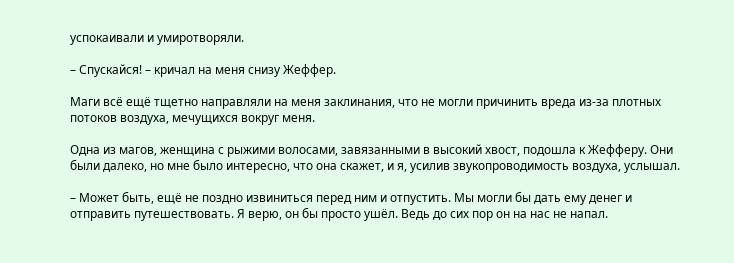успокаивали и умиротворяли.

– Спускайся! – кричал на меня снизу Жеффер.

Маги всё ещё тщетно направляли на меня заклинания, что не могли причинить вреда из-за плотных потоков воздуха, мечущихся вокруг меня.

Одна из магов, женщина с рыжими волосами, завязанными в высокий хвост, подошла к Жефферу. Они были далеко, но мне было интересно, что она скажет, и я, усилив звукопроводимость воздуха, услышал.

– Может быть, ещё не поздно извиниться перед ним и отпустить. Мы могли бы дать ему денег и отправить путешествовать. Я верю, он бы просто ушёл. Ведь до сих пор он на нас не напал.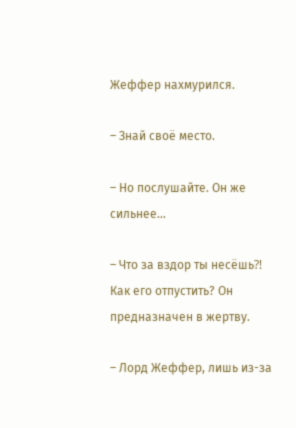Жеффер нахмурился.

– Знай своё место.

– Но послушайте. Он же сильнее…

– Что за вздор ты несёшь⁈ Как его отпустить? Он предназначен в жертву.

– Лорд Жеффер, лишь из-за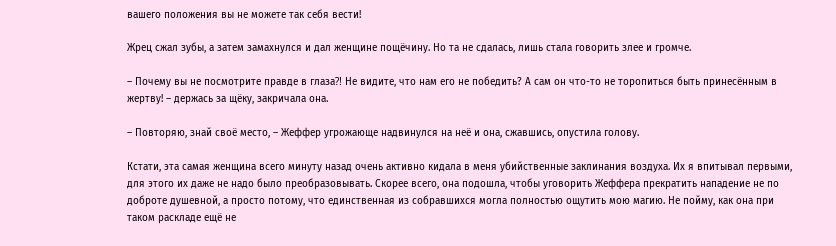вашего положения вы не можете так себя вести!

Жрец сжал зубы, а затем замахнулся и дал женщине пощёчину. Но та не сдалась, лишь стала говорить злее и громче.

– Почему вы не посмотрите правде в глаза⁈ Не видите, что нам его не победить? А сам он что-то не торопиться быть принесённым в жертву! – держась за щёку, закричала она.

– Повторяю, знай своё место, – Жеффер угрожающе надвинулся на неё и она, сжавшись, опустила голову.

Кстати, эта самая женщина всего минуту назад очень активно кидала в меня убийственные заклинания воздуха. Их я впитывал первыми, для этого их даже не надо было преобразовывать. Скорее всего, она подошла, чтобы уговорить Жеффера прекратить нападение не по доброте душевной, а просто потому, что единственная из собравшихся могла полностью ощутить мою магию. Не пойму, как она при таком раскладе ещё не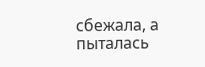сбежала, а пыталась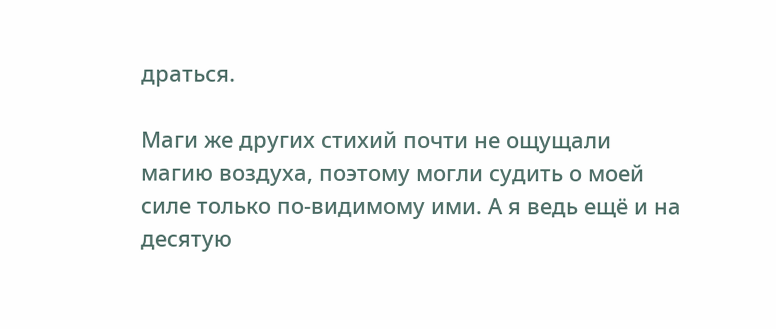драться.

Маги же других стихий почти не ощущали магию воздуха, поэтому могли судить о моей силе только по-видимому ими. А я ведь ещё и на десятую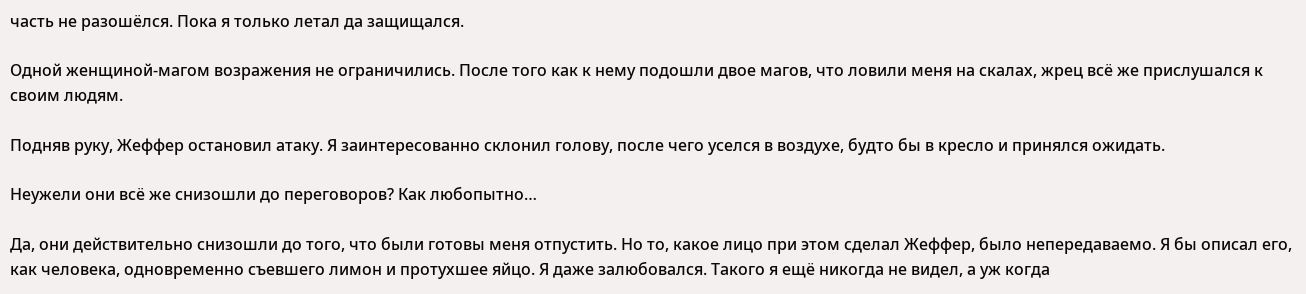часть не разошёлся. Пока я только летал да защищался.

Одной женщиной-магом возражения не ограничились. После того как к нему подошли двое магов, что ловили меня на скалах, жрец всё же прислушался к своим людям.

Подняв руку, Жеффер остановил атаку. Я заинтересованно склонил голову, после чего уселся в воздухе, будто бы в кресло и принялся ожидать.

Неужели они всё же снизошли до переговоров? Как любопытно…

Да, они действительно снизошли до того, что были готовы меня отпустить. Но то, какое лицо при этом сделал Жеффер, было непередаваемо. Я бы описал его, как человека, одновременно съевшего лимон и протухшее яйцо. Я даже залюбовался. Такого я ещё никогда не видел, а уж когда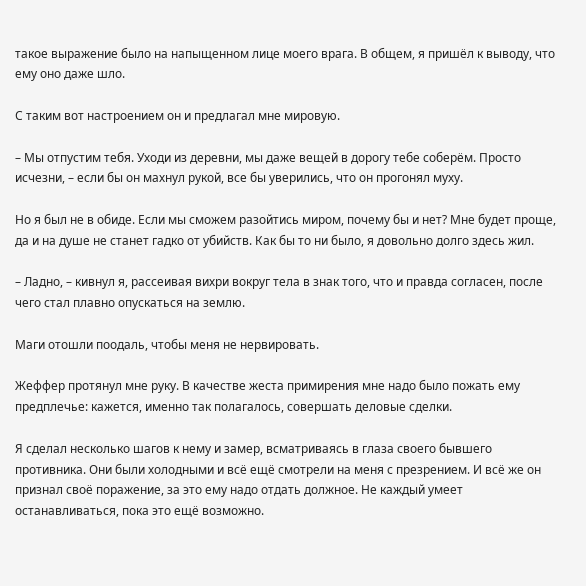такое выражение было на напыщенном лице моего врага. В общем, я пришёл к выводу, что ему оно даже шло.

С таким вот настроением он и предлагал мне мировую.

– Мы отпустим тебя. Уходи из деревни, мы даже вещей в дорогу тебе соберём. Просто исчезни, – если бы он махнул рукой, все бы уверились, что он прогонял муху.

Но я был не в обиде. Если мы сможем разойтись миром, почему бы и нет? Мне будет проще, да и на душе не станет гадко от убийств. Как бы то ни было, я довольно долго здесь жил.

– Ладно, – кивнул я, рассеивая вихри вокруг тела в знак того, что и правда согласен, после чего стал плавно опускаться на землю.

Маги отошли поодаль, чтобы меня не нервировать.

Жеффер протянул мне руку. В качестве жеста примирения мне надо было пожать ему предплечье: кажется, именно так полагалось, совершать деловые сделки.

Я сделал несколько шагов к нему и замер, всматриваясь в глаза своего бывшего противника. Они были холодными и всё ещё смотрели на меня с презрением. И всё же он признал своё поражение, за это ему надо отдать должное. Не каждый умеет останавливаться, пока это ещё возможно.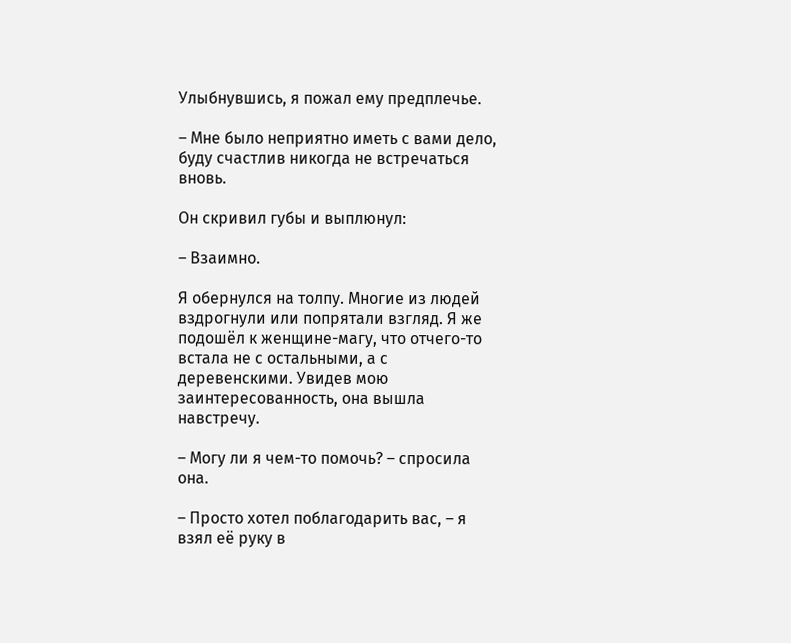Улыбнувшись, я пожал ему предплечье.

– Мне было неприятно иметь с вами дело, буду счастлив никогда не встречаться вновь.

Он скривил губы и выплюнул:

– Взаимно.

Я обернулся на толпу. Многие из людей вздрогнули или попрятали взгляд. Я же подошёл к женщине-магу, что отчего-то встала не с остальными, а с деревенскими. Увидев мою заинтересованность, она вышла навстречу.

– Могу ли я чем-то помочь? – спросила она.

– Просто хотел поблагодарить вас, – я взял её руку в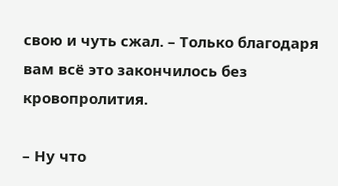свою и чуть сжал. – Только благодаря вам всё это закончилось без кровопролития.

– Ну что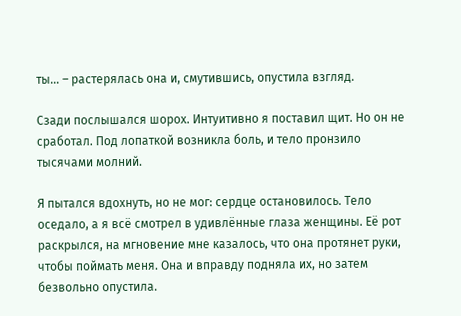ты… – растерялась она и, смутившись, опустила взгляд.

Сзади послышался шорох. Интуитивно я поставил щит. Но он не сработал. Под лопаткой возникла боль, и тело пронзило тысячами молний.

Я пытался вдохнуть, но не мог: сердце остановилось. Тело оседало, а я всё смотрел в удивлённые глаза женщины. Её рот раскрылся, на мгновение мне казалось, что она протянет руки, чтобы поймать меня. Она и вправду подняла их, но затем безвольно опустила.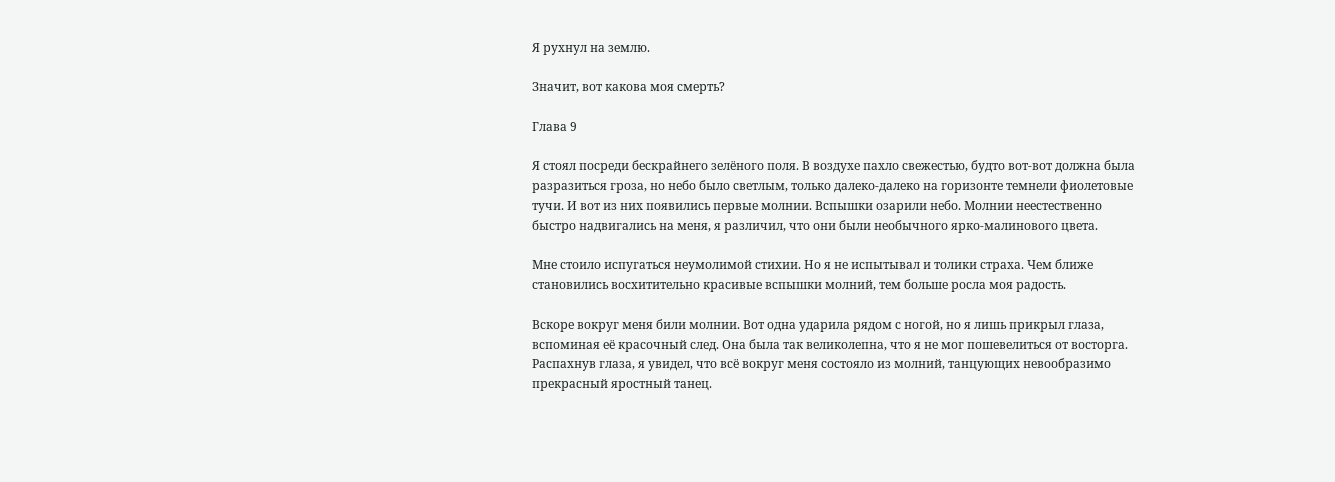Я рухнул на землю.

Значит, вот какова моя смерть?

Глава 9

Я стоял посреди бескрайнего зелёного поля. В воздухе пахло свежестью, будто вот-вот должна была разразиться гроза, но небо было светлым, только далеко-далеко на горизонте темнели фиолетовые тучи. И вот из них появились первые молнии. Вспышки озарили небо. Молнии неестественно быстро надвигались на меня, я различил, что они были необычного ярко-малинового цвета.

Мне стоило испугаться неумолимой стихии. Но я не испытывал и толики страха. Чем ближе становились восхитительно красивые вспышки молний, тем больше росла моя радость.

Вскоре вокруг меня били молнии. Вот одна ударила рядом с ногой, но я лишь прикрыл глаза, вспоминая её красочный след. Она была так великолепна, что я не мог пошевелиться от восторга. Распахнув глаза, я увидел, что всё вокруг меня состояло из молний, танцующих невообразимо прекрасный яростный танец.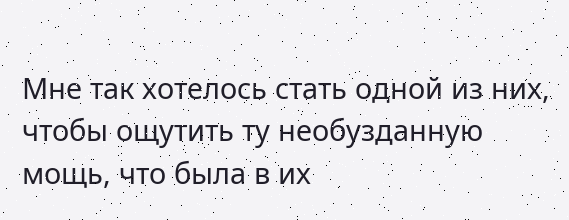Мне так хотелось стать одной из них, чтобы ощутить ту необузданную мощь, что была в их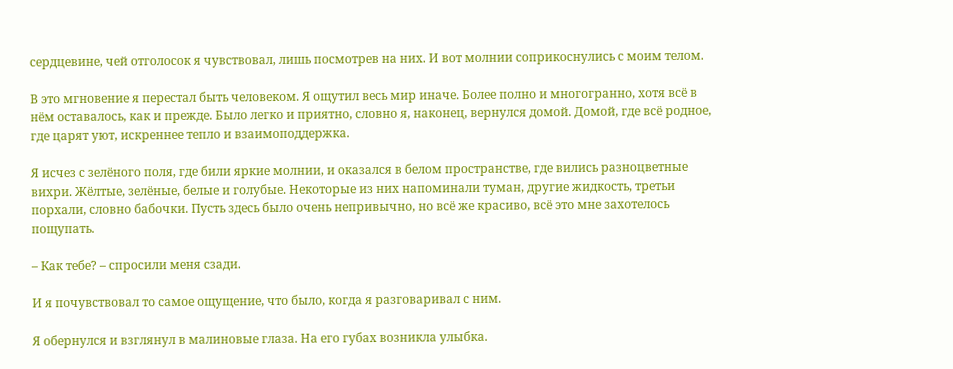сердцевине, чей отголосок я чувствовал, лишь посмотрев на них. И вот молнии соприкоснулись с моим телом.

В это мгновение я перестал быть человеком. Я ощутил весь мир иначе. Более полно и многогранно, хотя всё в нём оставалось, как и прежде. Было легко и приятно, словно я, наконец, вернулся домой. Домой, где всё родное, где царят уют, искреннее тепло и взаимоподдержка.

Я исчез с зелёного поля, где били яркие молнии, и оказался в белом пространстве, где вились разноцветные вихри. Жёлтые, зелёные, белые и голубые. Некоторые из них напоминали туман, другие жидкость, третьи порхали, словно бабочки. Пусть здесь было очень непривычно, но всё же красиво, всё это мне захотелось пощупать.

– Как тебе? – спросили меня сзади.

И я почувствовал то самое ощущение, что было, когда я разговаривал с ним.

Я обернулся и взглянул в малиновые глаза. На его губах возникла улыбка.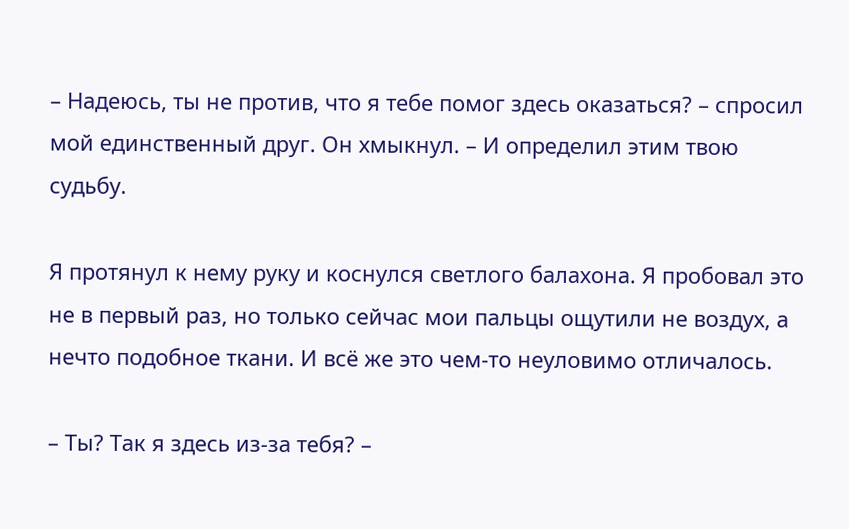– Надеюсь, ты не против, что я тебе помог здесь оказаться? – спросил мой единственный друг. Он хмыкнул. – И определил этим твою судьбу.

Я протянул к нему руку и коснулся светлого балахона. Я пробовал это не в первый раз, но только сейчас мои пальцы ощутили не воздух, а нечто подобное ткани. И всё же это чем-то неуловимо отличалось.

– Ты? Так я здесь из-за тебя? –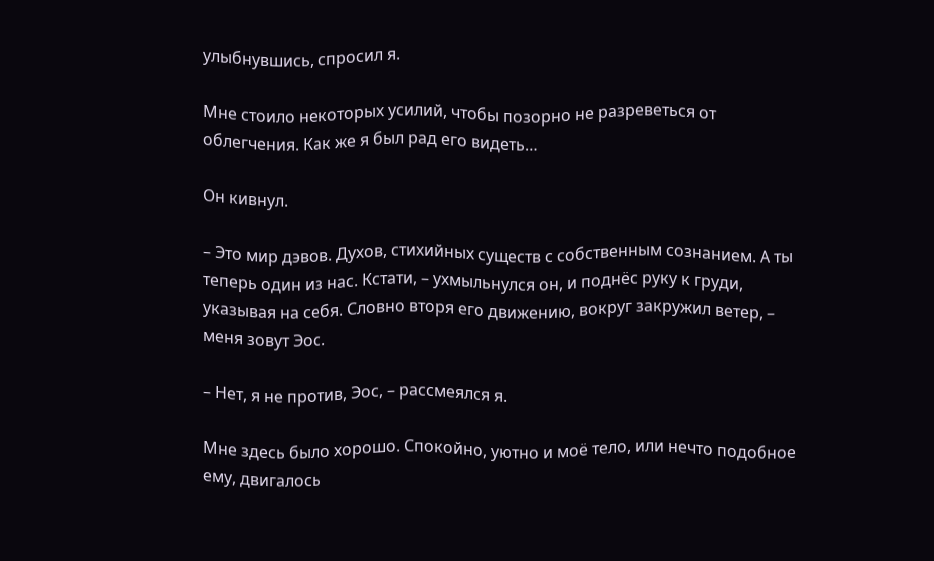улыбнувшись, спросил я.

Мне стоило некоторых усилий, чтобы позорно не разреветься от облегчения. Как же я был рад его видеть…

Он кивнул.

– Это мир дэвов. Духов, стихийных существ с собственным сознанием. А ты теперь один из нас. Кстати, – ухмыльнулся он, и поднёс руку к груди, указывая на себя. Словно вторя его движению, вокруг закружил ветер, – меня зовут Эос.

– Нет, я не против, Эос, – рассмеялся я.

Мне здесь было хорошо. Спокойно, уютно и моё тело, или нечто подобное ему, двигалось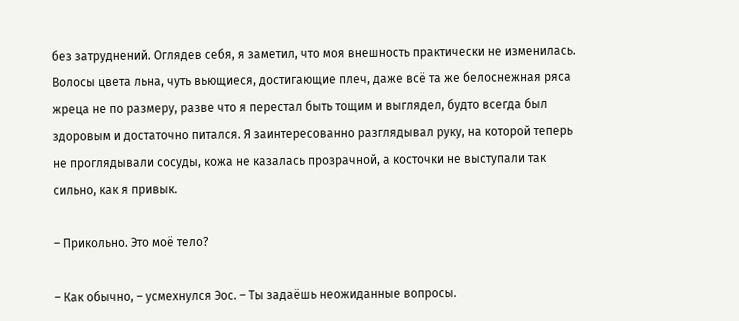без затруднений. Оглядев себя, я заметил, что моя внешность практически не изменилась. Волосы цвета льна, чуть вьющиеся, достигающие плеч, даже всё та же белоснежная ряса жреца не по размеру, разве что я перестал быть тощим и выглядел, будто всегда был здоровым и достаточно питался. Я заинтересованно разглядывал руку, на которой теперь не проглядывали сосуды, кожа не казалась прозрачной, а косточки не выступали так сильно, как я привык.

– Прикольно. Это моё тело?

– Как обычно, – усмехнулся Эос. – Ты задаёшь неожиданные вопросы.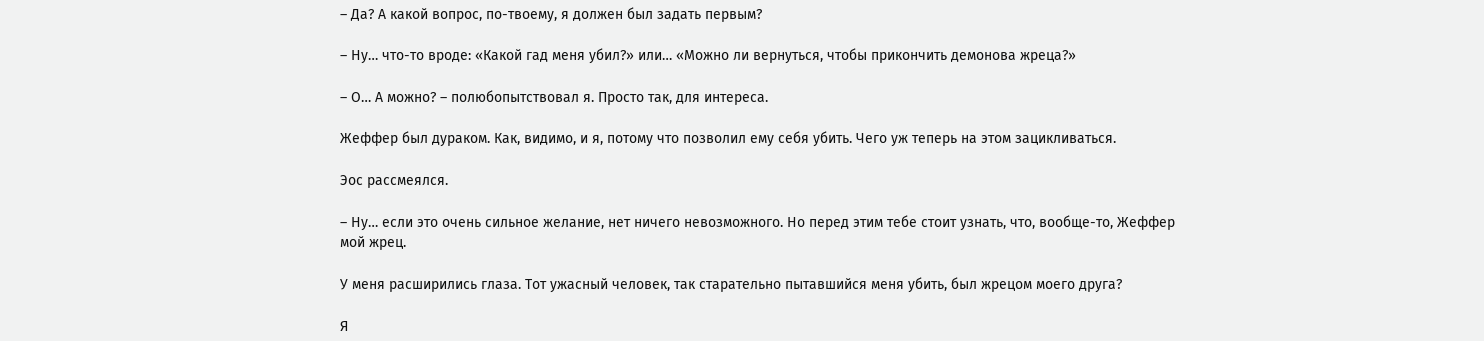– Да? А какой вопрос, по-твоему, я должен был задать первым?

– Ну… что-то вроде: «Какой гад меня убил?» или… «Можно ли вернуться, чтобы прикончить демонова жреца?»

– О… А можно? – полюбопытствовал я. Просто так, для интереса.

Жеффер был дураком. Как, видимо, и я, потому что позволил ему себя убить. Чего уж теперь на этом зацикливаться.

Эос рассмеялся.

– Ну… если это очень сильное желание, нет ничего невозможного. Но перед этим тебе стоит узнать, что, вообще-то, Жеффер мой жрец.

У меня расширились глаза. Тот ужасный человек, так старательно пытавшийся меня убить, был жрецом моего друга?

Я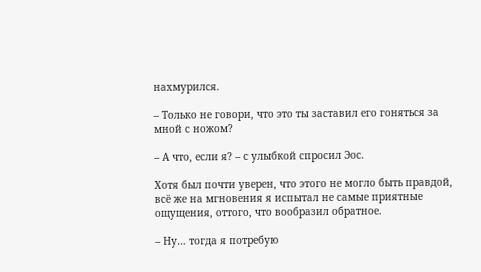нахмурился.

– Только не говори, что это ты заставил его гоняться за мной с ножом?

– А что, если я? – с улыбкой спросил Эос.

Хотя был почти уверен, что этого не могло быть правдой, всё же на мгновения я испытал не самые приятные ощущения, оттого, что вообразил обратное.

– Ну… тогда я потребую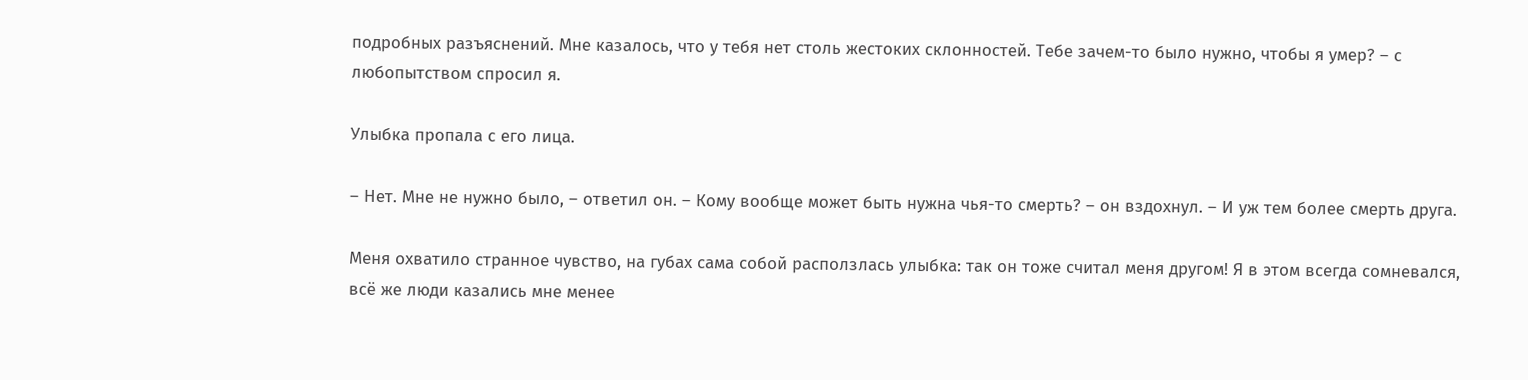подробных разъяснений. Мне казалось, что у тебя нет столь жестоких склонностей. Тебе зачем-то было нужно, чтобы я умер? – с любопытством спросил я.

Улыбка пропала с его лица.

– Нет. Мне не нужно было, – ответил он. – Кому вообще может быть нужна чья-то смерть? – он вздохнул. – И уж тем более смерть друга.

Меня охватило странное чувство, на губах сама собой расползлась улыбка: так он тоже считал меня другом! Я в этом всегда сомневался, всё же люди казались мне менее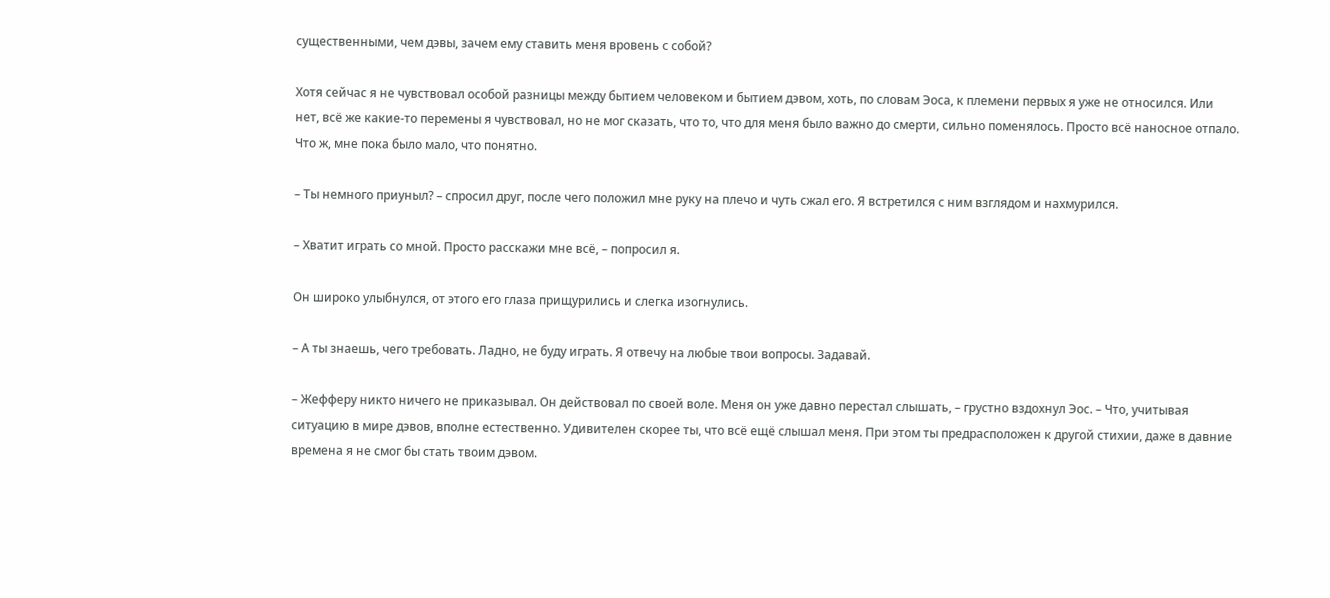существенными, чем дэвы, зачем ему ставить меня вровень с собой?

Хотя сейчас я не чувствовал особой разницы между бытием человеком и бытием дэвом, хоть, по словам Эоса, к племени первых я уже не относился. Или нет, всё же какие-то перемены я чувствовал, но не мог сказать, что то, что для меня было важно до смерти, сильно поменялось. Просто всё наносное отпало. Что ж, мне пока было мало, что понятно.

– Ты немного приуныл? – спросил друг, после чего положил мне руку на плечо и чуть сжал его. Я встретился с ним взглядом и нахмурился.

– Хватит играть со мной. Просто расскажи мне всё, – попросил я.

Он широко улыбнулся, от этого его глаза прищурились и слегка изогнулись.

– А ты знаешь, чего требовать. Ладно, не буду играть. Я отвечу на любые твои вопросы. Задавай.

– Жефферу никто ничего не приказывал. Он действовал по своей воле. Меня он уже давно перестал слышать, – грустно вздохнул Эос. – Что, учитывая ситуацию в мире дэвов, вполне естественно. Удивителен скорее ты, что всё ещё слышал меня. При этом ты предрасположен к другой стихии, даже в давние времена я не смог бы стать твоим дэвом.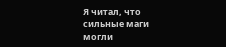Я читал, что сильные маги могли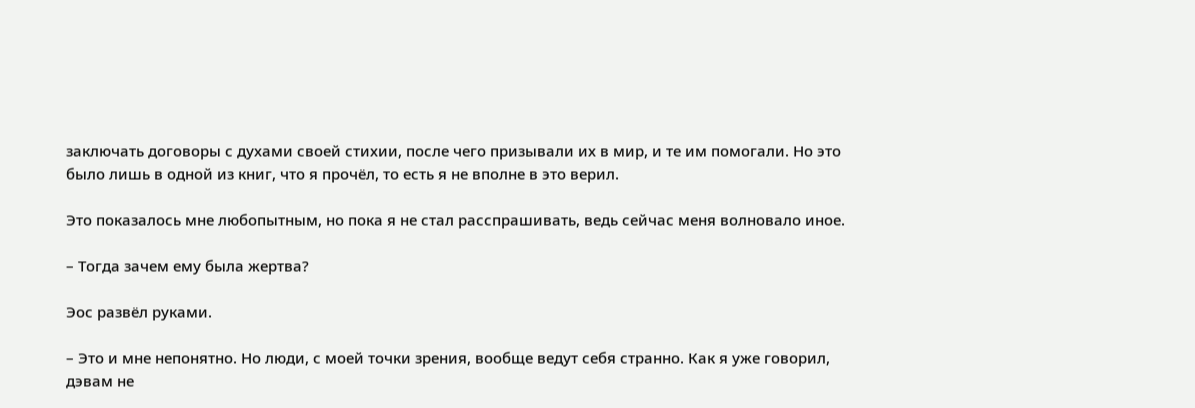заключать договоры с духами своей стихии, после чего призывали их в мир, и те им помогали. Но это было лишь в одной из книг, что я прочёл, то есть я не вполне в это верил.

Это показалось мне любопытным, но пока я не стал расспрашивать, ведь сейчас меня волновало иное.

– Тогда зачем ему была жертва?

Эос развёл руками.

– Это и мне непонятно. Но люди, с моей точки зрения, вообще ведут себя странно. Как я уже говорил, дэвам не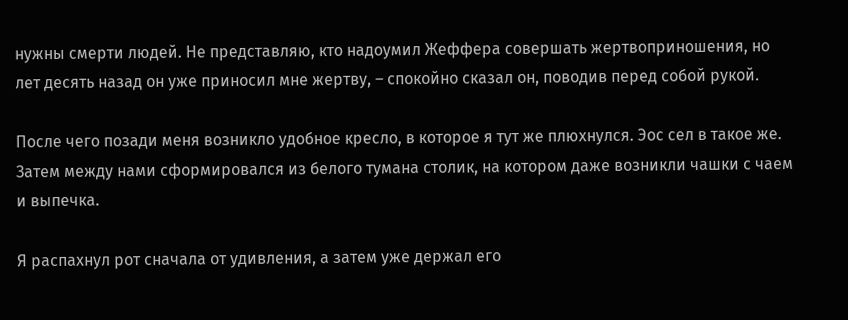нужны смерти людей. Не представляю, кто надоумил Жеффера совершать жертвоприношения, но лет десять назад он уже приносил мне жертву, – спокойно сказал он, поводив перед собой рукой.

После чего позади меня возникло удобное кресло, в которое я тут же плюхнулся. Эос сел в такое же. Затем между нами сформировался из белого тумана столик, на котором даже возникли чашки с чаем и выпечка.

Я распахнул рот сначала от удивления, а затем уже держал его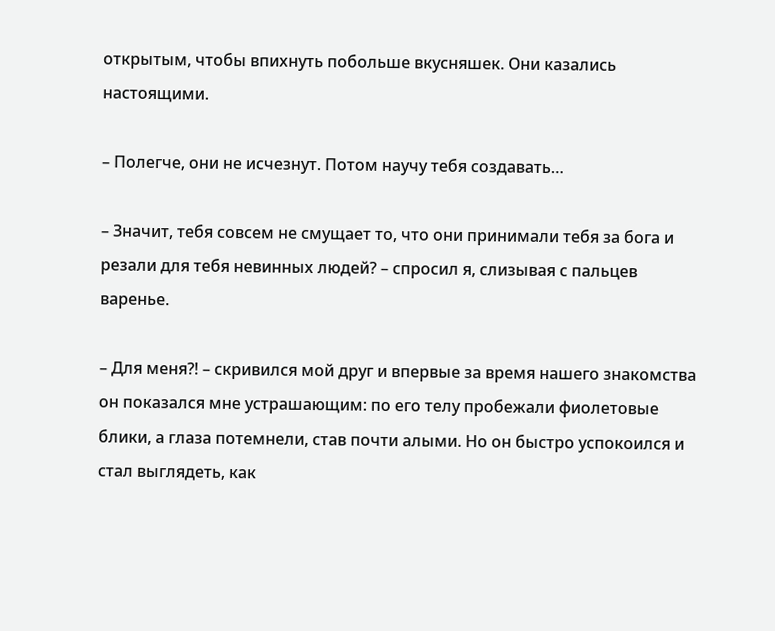открытым, чтобы впихнуть побольше вкусняшек. Они казались настоящими.

– Полегче, они не исчезнут. Потом научу тебя создавать…

– Значит, тебя совсем не смущает то, что они принимали тебя за бога и резали для тебя невинных людей? – спросил я, слизывая с пальцев варенье.

– Для меня⁈ – скривился мой друг и впервые за время нашего знакомства он показался мне устрашающим: по его телу пробежали фиолетовые блики, а глаза потемнели, став почти алыми. Но он быстро успокоился и стал выглядеть, как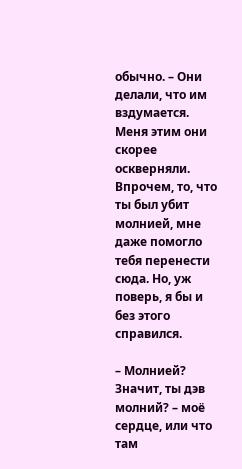обычно. – Они делали, что им вздумается. Меня этим они скорее оскверняли. Впрочем, то, что ты был убит молнией, мне даже помогло тебя перенести сюда. Но, уж поверь, я бы и без этого справился.

– Молнией? Значит, ты дэв молний? – моё сердце, или что там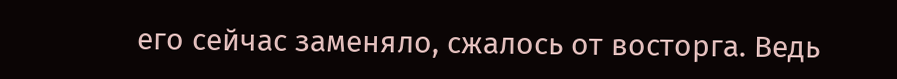его сейчас заменяло, сжалось от восторга. Ведь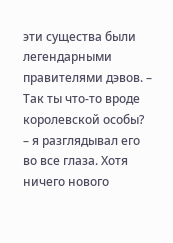эти существа были легендарными правителями дэвов. – Так ты что-то вроде королевской особы? – я разглядывал его во все глаза. Хотя ничего нового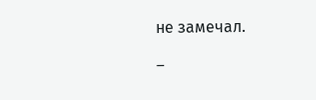не замечал.

–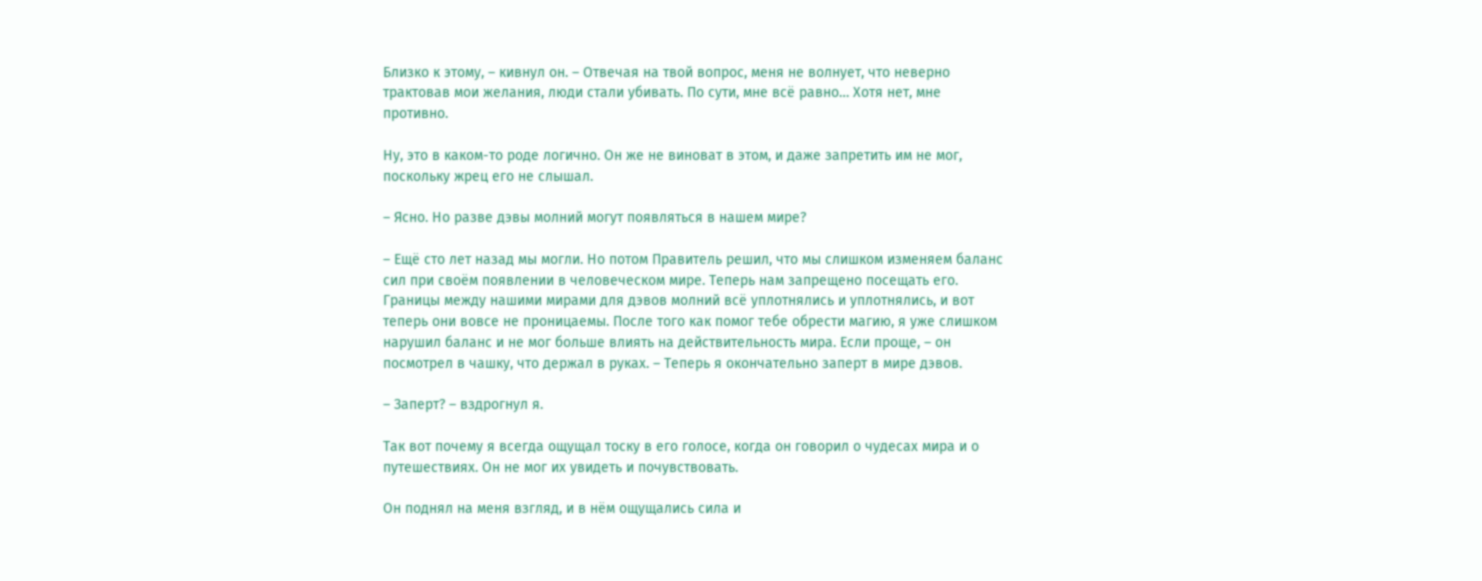Близко к этому, – кивнул он. – Отвечая на твой вопрос, меня не волнует, что неверно трактовав мои желания, люди стали убивать. По сути, мне всё равно… Хотя нет, мне противно.

Ну, это в каком-то роде логично. Он же не виноват в этом, и даже запретить им не мог, поскольку жрец его не слышал.

– Ясно. Но разве дэвы молний могут появляться в нашем мире?

– Ещё сто лет назад мы могли. Но потом Правитель решил, что мы слишком изменяем баланс сил при своём появлении в человеческом мире. Теперь нам запрещено посещать его. Границы между нашими мирами для дэвов молний всё уплотнялись и уплотнялись, и вот теперь они вовсе не проницаемы. После того как помог тебе обрести магию, я уже слишком нарушил баланс и не мог больше влиять на действительность мира. Если проще, – он посмотрел в чашку, что держал в руках. – Теперь я окончательно заперт в мире дэвов.

– Заперт? – вздрогнул я.

Так вот почему я всегда ощущал тоску в его голосе, когда он говорил о чудесах мира и о путешествиях. Он не мог их увидеть и почувствовать.

Он поднял на меня взгляд, и в нём ощущались сила и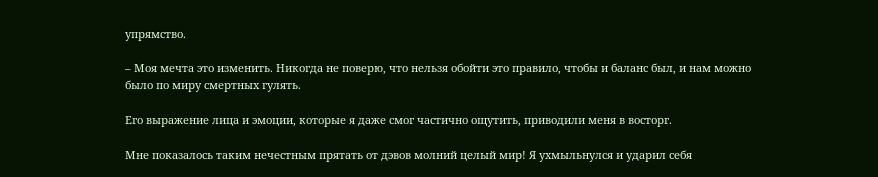упрямство.

– Моя мечта это изменить. Никогда не поверю, что нельзя обойти это правило, чтобы и баланс был, и нам можно было по миру смертных гулять.

Его выражение лица и эмоции, которые я даже смог частично ощутить, приводили меня в восторг.

Мне показалось таким нечестным прятать от дэвов молний целый мир! Я ухмыльнулся и ударил себя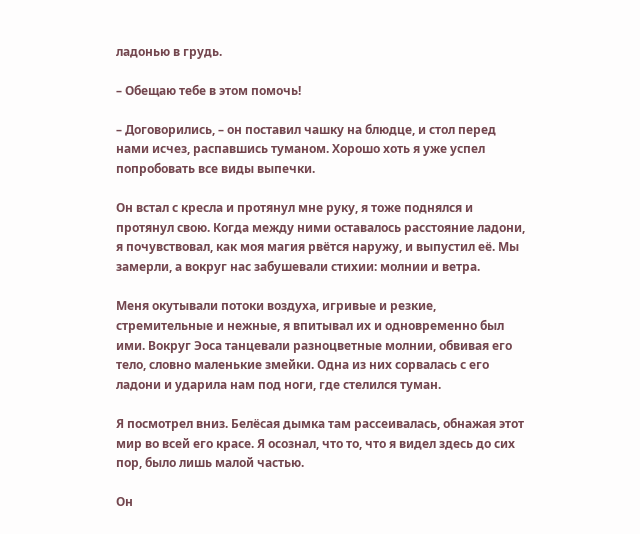ладонью в грудь.

– Обещаю тебе в этом помочь!

– Договорились, – он поставил чашку на блюдце, и стол перед нами исчез, распавшись туманом. Хорошо хоть я уже успел попробовать все виды выпечки.

Он встал с кресла и протянул мне руку, я тоже поднялся и протянул свою. Когда между ними оставалось расстояние ладони, я почувствовал, как моя магия рвётся наружу, и выпустил её. Мы замерли, а вокруг нас забушевали стихии: молнии и ветра.

Меня окутывали потоки воздуха, игривые и резкие, стремительные и нежные, я впитывал их и одновременно был ими. Вокруг Эоса танцевали разноцветные молнии, обвивая его тело, словно маленькие змейки. Одна из них сорвалась с его ладони и ударила нам под ноги, где стелился туман.

Я посмотрел вниз. Белёсая дымка там рассеивалась, обнажая этот мир во всей его красе. Я осознал, что то, что я видел здесь до сих пор, было лишь малой частью.

Он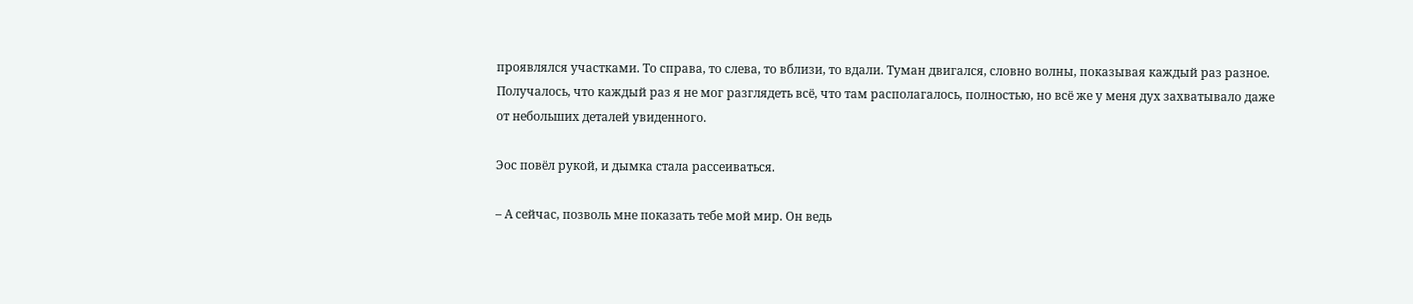проявлялся участками. То справа, то слева, то вблизи, то вдали. Туман двигался, словно волны, показывая каждый раз разное. Получалось, что каждый раз я не мог разглядеть всё, что там располагалось, полностью, но всё же у меня дух захватывало даже от небольших деталей увиденного.

Эос повёл рукой, и дымка стала рассеиваться.

– А сейчас, позволь мне показать тебе мой мир. Он ведь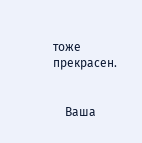тоже прекрасен.


    Ваша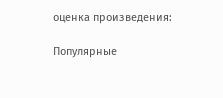оценка произведения:

Популярные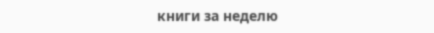книги за неделю